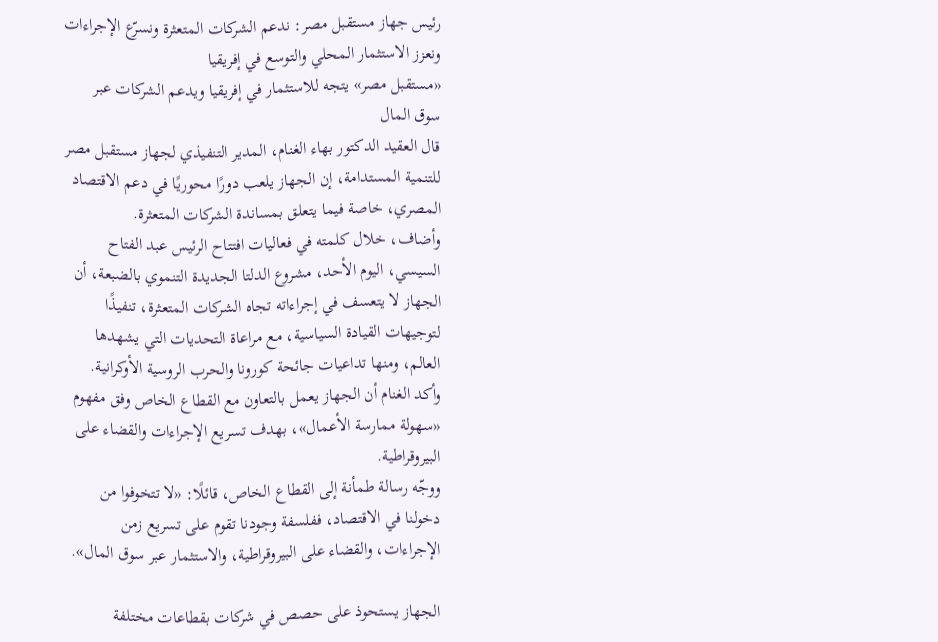رئيس جهاز مستقبل مصر: ندعم الشركات المتعثرة ونسرّع الإجراءات ونعزز الاستثمار المحلي والتوسع في إفريقيا
«مستقبل مصر» يتجه للاستثمار في إفريقيا ويدعم الشركات عبر سوق المال
قال العقيد الدكتور بهاء الغنام، المدير التنفيذي لجهاز مستقبل مصر للتنمية المستدامة، إن الجهاز يلعب دورًا محوريًا في دعم الاقتصاد المصري، خاصة فيما يتعلق بمساندة الشركات المتعثرة.
وأضاف، خلال كلمته في فعاليات افتتاح الرئيس عبد الفتاح السيسي، اليوم الأحد، مشروع الدلتا الجديدة التنموي بالضبعة، أن الجهاز لا يتعسف في إجراءاته تجاه الشركات المتعثرة، تنفيذًا لتوجيهات القيادة السياسية، مع مراعاة التحديات التي يشهدها العالم، ومنها تداعيات جائحة كورونا والحرب الروسية الأوكرانية.
وأكد الغنام أن الجهاز يعمل بالتعاون مع القطاع الخاص وفق مفهوم «سهولة ممارسة الأعمال»، بهدف تسريع الإجراءات والقضاء على البيروقراطية.
ووجّه رسالة طمأنة إلى القطاع الخاص، قائلًا: «لا تتخوفوا من دخولنا في الاقتصاد، ففلسفة وجودنا تقوم على تسريع زمن الإجراءات، والقضاء على البيروقراطية، والاستثمار عبر سوق المال».

الجهاز يستحوذ على حصص في شركات بقطاعات مختلفة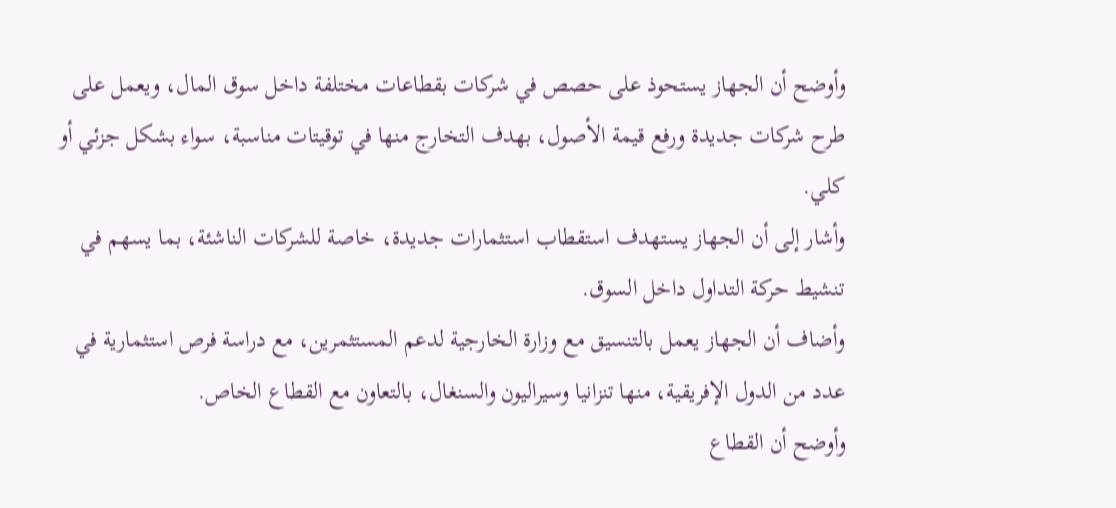وأوضح أن الجهاز يستحوذ على حصص في شركات بقطاعات مختلفة داخل سوق المال، ويعمل على طرح شركات جديدة ورفع قيمة الأصول، بهدف التخارج منها في توقيتات مناسبة، سواء بشكل جزئي أو كلي.
وأشار إلى أن الجهاز يستهدف استقطاب استثمارات جديدة، خاصة للشركات الناشئة، بما يسهم في تنشيط حركة التداول داخل السوق.
وأضاف أن الجهاز يعمل بالتنسيق مع وزارة الخارجية لدعم المستثمرين، مع دراسة فرص استثمارية في عدد من الدول الإفريقية، منها تنزانيا وسيراليون والسنغال، بالتعاون مع القطاع الخاص.
وأوضح أن القطاع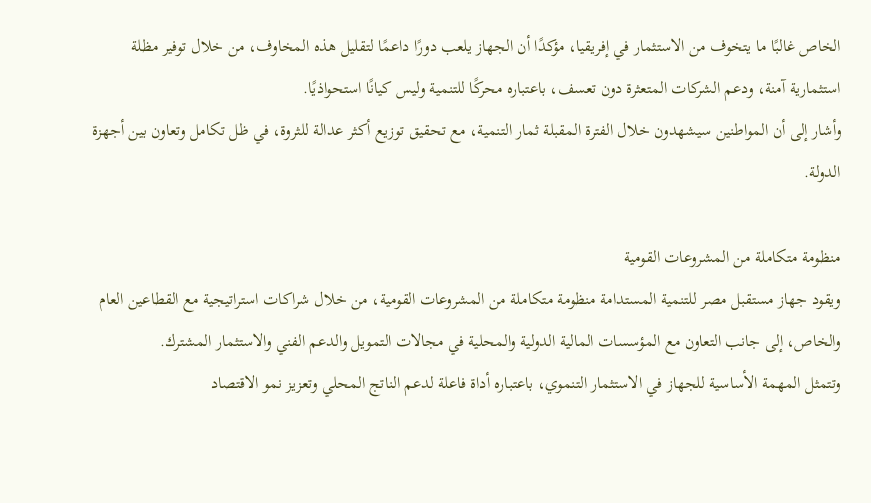الخاص غالبًا ما يتخوف من الاستثمار في إفريقيا، مؤكدًا أن الجهاز يلعب دورًا داعمًا لتقليل هذه المخاوف، من خلال توفير مظلة استثمارية آمنة، ودعم الشركات المتعثرة دون تعسف، باعتباره محركًا للتنمية وليس كيانًا استحواذيًا.
وأشار إلى أن المواطنين سيشهدون خلال الفترة المقبلة ثمار التنمية، مع تحقيق توزيع أكثر عدالة للثروة، في ظل تكامل وتعاون بين أجهزة الدولة.

منظومة متكاملة من المشروعات القومية
ويقود جهاز مستقبل مصر للتنمية المستدامة منظومة متكاملة من المشروعات القومية، من خلال شراكات استراتيجية مع القطاعين العام والخاص، إلى جانب التعاون مع المؤسسات المالية الدولية والمحلية في مجالات التمويل والدعم الفني والاستثمار المشترك.
وتتمثل المهمة الأساسية للجهاز في الاستثمار التنموي، باعتباره أداة فاعلة لدعم الناتج المحلي وتعزيز نمو الاقتصاد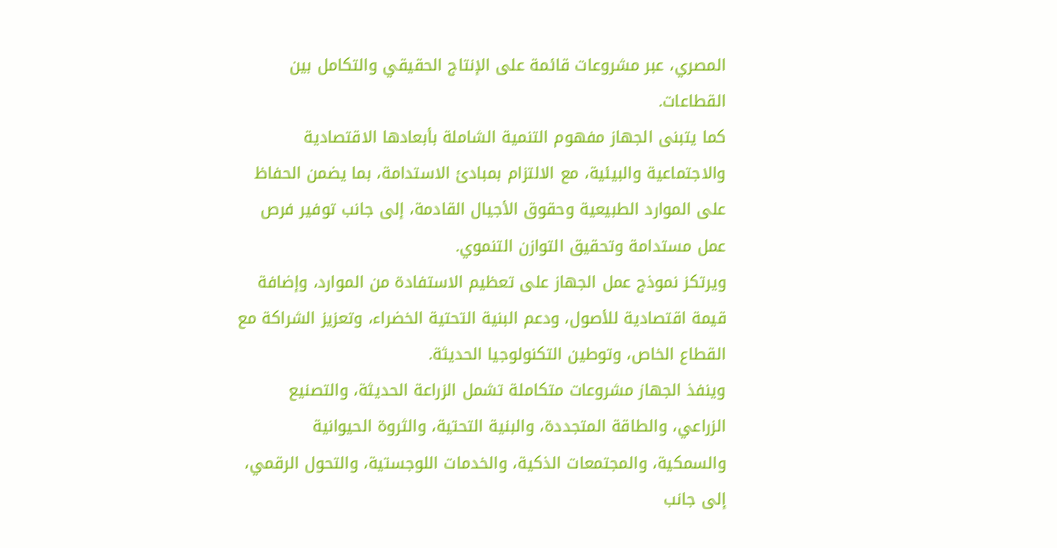المصري، عبر مشروعات قائمة على الإنتاج الحقيقي والتكامل بين القطاعات.
كما يتبنى الجهاز مفهوم التنمية الشاملة بأبعادها الاقتصادية والاجتماعية والبيئية، مع الالتزام بمبادئ الاستدامة، بما يضمن الحفاظ على الموارد الطبيعية وحقوق الأجيال القادمة، إلى جانب توفير فرص عمل مستدامة وتحقيق التوازن التنموي.
ويرتكز نموذج عمل الجهاز على تعظيم الاستفادة من الموارد، وإضافة قيمة اقتصادية للأصول، ودعم البنية التحتية الخضراء، وتعزيز الشراكة مع القطاع الخاص، وتوطين التكنولوجيا الحديثة.
وينفذ الجهاز مشروعات متكاملة تشمل الزراعة الحديثة، والتصنيع الزراعي، والطاقة المتجددة، والبنية التحتية، والثروة الحيوانية والسمكية، والمجتمعات الذكية، والخدمات اللوجستية، والتحول الرقمي، إلى جانب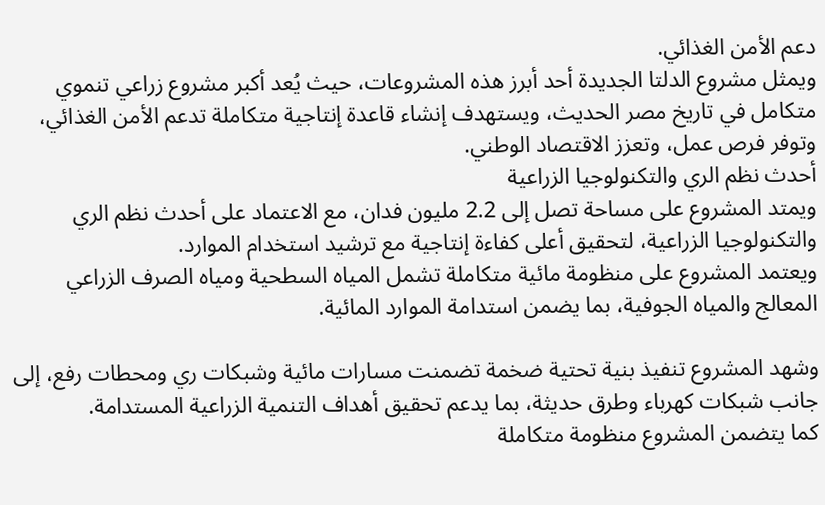دعم الأمن الغذائي.
ويمثل مشروع الدلتا الجديدة أحد أبرز هذه المشروعات، حيث يُعد أكبر مشروع زراعي تنموي متكامل في تاريخ مصر الحديث، ويستهدف إنشاء قاعدة إنتاجية متكاملة تدعم الأمن الغذائي، وتوفر فرص عمل، وتعزز الاقتصاد الوطني.
أحدث نظم الري والتكنولوجيا الزراعية
ويمتد المشروع على مساحة تصل إلى 2.2 مليون فدان، مع الاعتماد على أحدث نظم الري والتكنولوجيا الزراعية، لتحقيق أعلى كفاءة إنتاجية مع ترشيد استخدام الموارد.
ويعتمد المشروع على منظومة مائية متكاملة تشمل المياه السطحية ومياه الصرف الزراعي المعالج والمياه الجوفية، بما يضمن استدامة الموارد المائية.

وشهد المشروع تنفيذ بنية تحتية ضخمة تضمنت مسارات مائية وشبكات ري ومحطات رفع، إلى جانب شبكات كهرباء وطرق حديثة، بما يدعم تحقيق أهداف التنمية الزراعية المستدامة.
كما يتضمن المشروع منظومة متكاملة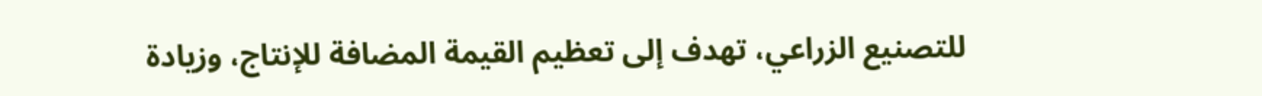للتصنيع الزراعي، تهدف إلى تعظيم القيمة المضافة للإنتاج، وزيادة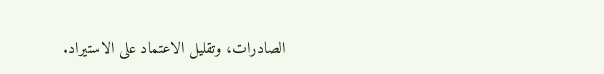الصادرات، وتقليل الاعتماد على الاستيراد.